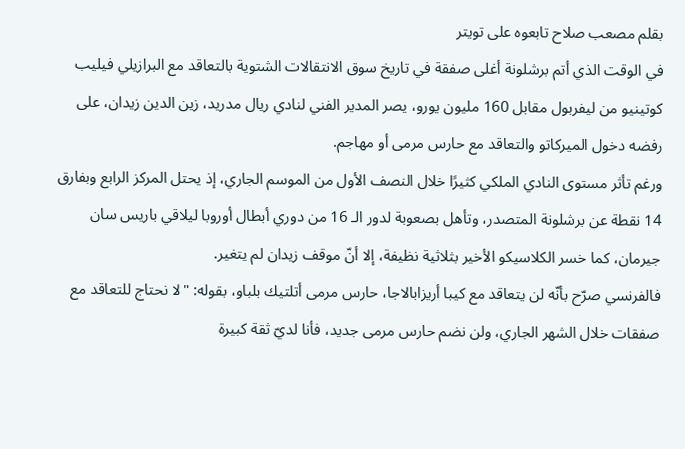بقلم مصعب صلاح تابعوه على تويتر
في الوقت الذي أتم برشلونة أغلى صفقة في تاريخ سوق الانتقالات الشتوية بالتعاقد مع البرازيلي فيليب كوتينيو من ليفربول مقابل 160 مليون يورو، يصر المدير الفني لنادي ريال مدريد، زين الدين زيدان، على رفضه دخول الميركاتو والتعاقد مع حارس مرمى أو مهاجم.
ورغم تأثر مستوى النادي الملكي كثيرًا خلال النصف الأول من الموسم الجاري، إذ يحتل المركز الرابع وبفارق 14 نقطة عن برشلونة المتصدر، وتأهل بصعوبة لدور الـ 16 من دوري أبطال أوروبا ليلاقي باريس سان جيرمان، كما خسر الكلاسيكو الأخير بثلاثية نظيفة، إلا أنّ موقف زيدان لم يتغير.
فالفرنسي صرّح بأنّه لن يتعاقد مع كيبا أريزابالاجا، حارس مرمى أتلتيك بلباو، بقوله: "لا نحتاج للتعاقد مع صفقات خلال الشهر الجاري، ولن نضم حارس مرمى جديد، فأنا لديّ ثقة كبيرة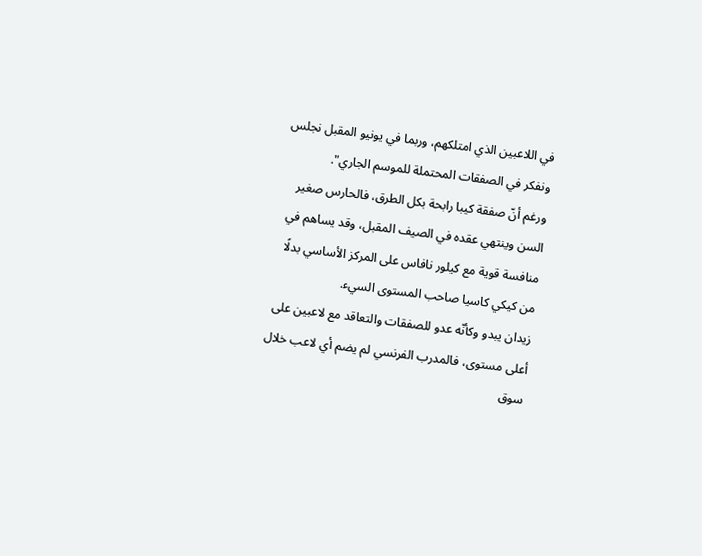في اللاعبين الذي امتلكهم، وربما في يونيو المقبل نجلس ونفكر في الصفقات المحتملة للموسم الجاري".
ورغم أنّ صفقة كيبا رابحة بكل الطرق، فالحارس صغير السن وينتهي عقده في الصيف المقبل، وقد يساهم في منافسة قوية مع كيلور نافاس على المركز الأساسي بدلًا من كيكي كاسيا صاحب المستوى السيء.
زيدان يبدو وكأنّه عدو للصفقات والتعاقد مع لاعبين على أعلى مستوى، فالمدرب الفرنسي لم يضم أي لاعب خلال سوق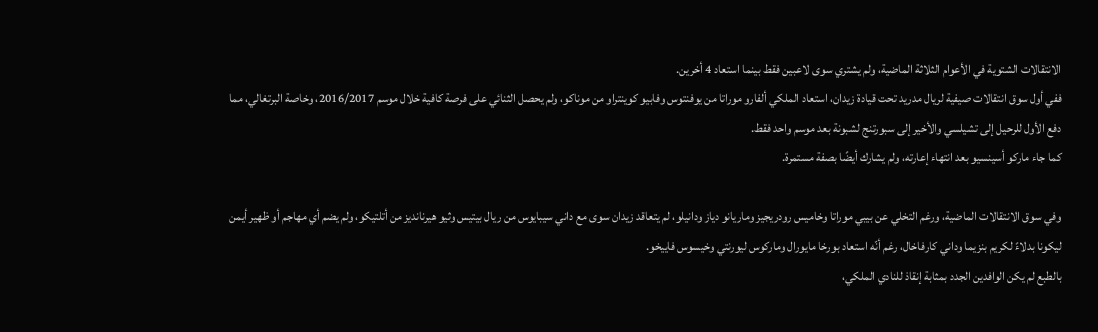الانتقالات الشتوية في الأعوام الثلاثة الماضية، ولم يشتري سوى لاعبين فقط بينما استعاد 4 أخرين.
ففي أول سوق انتقالات صيفية لريال مدريد تحت قيادة زيدان، استعاد الملكي ألفارو موراتا من يوفنتوس وفابيو كوينتراو من موناكو، ولم يحصل الثنائي على فرصة كافية خلال موسم 2016/2017، وخاصة البرتغالي، مما دفع الأول للرحيل إلى تشيلسي والأخير إلى سبورتنج لشبونة بعد موسم واحد فقط.
كما جاء ماركو أسينسيو بعد انتهاء إعارته، ولم يشارك أيضًا بصفة مستمرة.

وفي سوق الانتقالات الماضية، ورغم التخلي عن بيبي موراتا وخاميس رودريجيز وماريانو دياز ودانيلو، لم يتعاقد زيدان سوى مع داني سيبايوس من ريال بيتيس وثيو هيرنانديز من أتلتيكو، ولم يضم أي مهاجم أو ظهير أيمن ليكونا بدلاءً لكريم بنزيما وداني كارفاخال، رغم أنّه استعاد بورخا مايورال وماركوس ليورنتي وخيسوس فاييخو.
بالطبع لم يكن الوافدين الجدد بمثابة إنقاذ للنادي الملكي،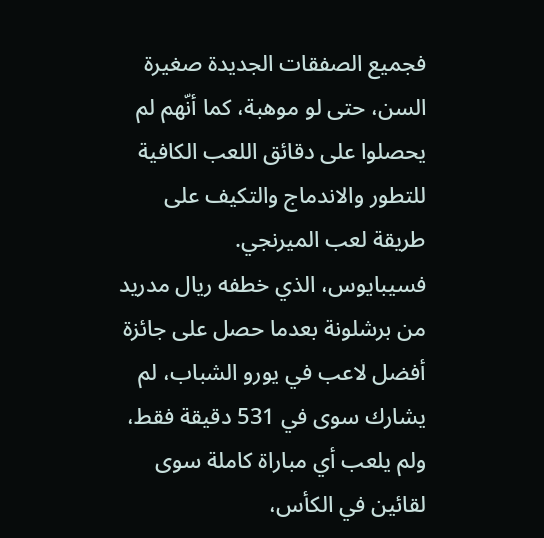فجميع الصفقات الجديدة صغيرة السن، حتى لو موهبة، كما أنّهم لم يحصلوا على دقائق اللعب الكافية للتطور والاندماج والتكيف على طريقة لعب الميرنجي.
فسيبايوس، الذي خطفه ريال مدريد من برشلونة بعدما حصل على جائزة أفضل لاعب في يورو الشباب، لم يشارك سوى في 531 دقيقة فقط، ولم يلعب أي مباراة كاملة سوى لقائين في الكأس،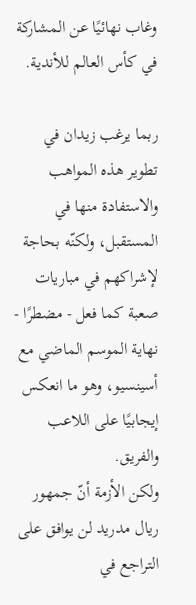وغاب نهائيًا عن المشاركة في كأس العالم للأندية.

ربما يرغب زيدان في تطوير هذه المواهب والاستفادة منها في المستقبل، ولكنّه بحاجة لإشراكهم في مباريات صعبة كما فعل - مضطرًا - نهاية الموسم الماضي مع أسينسيو، وهو ما انعكس إيجابيًا على اللاعب والفريق.
ولكن الأزمة أنّ جمهور ريال مدريد لن يوافق على التراجع في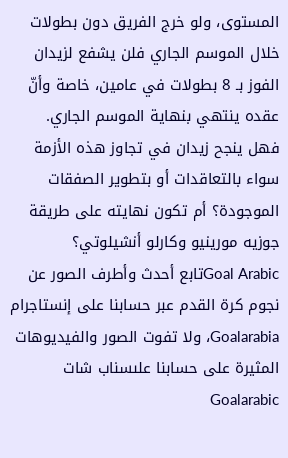المستوى، ولو خرج الفريق دون بطولات خلال الموسم الجاري فلن يشفع لزيدان الفوز بـ 8 بطولات في عامين، خاصة وأنّ عقده ينتهي بنهاية الموسم الجاري.
فهل ينجح زيدان في تجاوز هذه الأزمة سواء بالتعاقدات أو بتطوير الصفقات الموجودة؟ أم تكون نهايته على طريقة جوزيه مورينيو وكارلو أنشيلوتي؟
Goal Arabicتابع أحدث وأطرف الصور عن نجوم كرة القدم عبر حسابنا على إنستاجرام Goalarabia، ولا تفوت الصور والفيديوهات المثيرة على حسابنا علىسناب شات Goalarabic